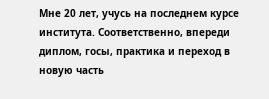Мне 20 лет, учусь на последнем курсе института. Соответственно, впереди диплом, госы, практика и переход в новую часть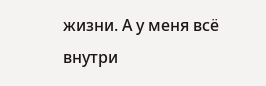жизни. А у меня всё внутри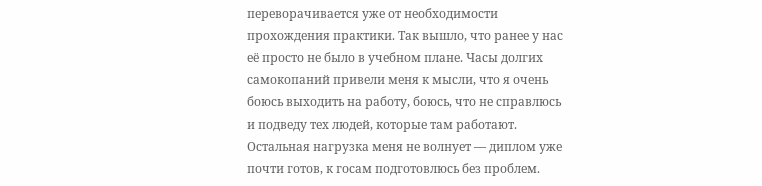переворачивается уже от необходимости прохождения практики. Так вышло, что ранее у нас её просто не было в учебном плане. Часы долгих самокопаний привели меня к мысли, что я очень боюсь выходить на работу, боюсь, что не справлюсь и подведу тех людей, которые там работают. Остальная нагрузка меня не волнует — диплом уже почти готов, к госам подготовлюсь без проблем.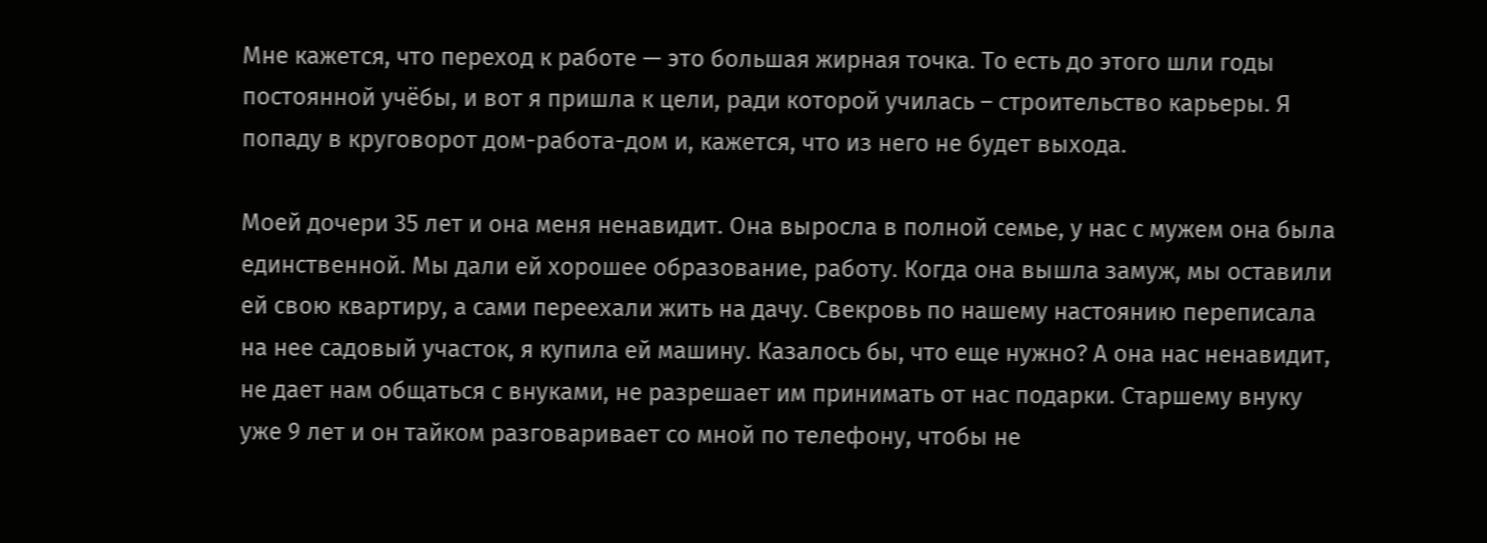Мне кажется, что переход к работе — это большая жирная точка. То есть до этого шли годы постоянной учёбы, и вот я пришла к цели, ради которой училась – строительство карьеры. Я попаду в круговорот дом-работа-дом и, кажется, что из него не будет выхода.

Моей дочери 35 лет и она меня ненавидит. Она выросла в полной семье, у нас с мужем она была единственной. Мы дали ей хорошее образование, работу. Когда она вышла замуж, мы оставили ей свою квартиру, а сами переехали жить на дачу. Свекровь по нашему настоянию переписала на нее садовый участок, я купила ей машину. Казалось бы, что еще нужно? А она нас ненавидит, не дает нам общаться с внуками, не разрешает им принимать от нас подарки. Старшему внуку уже 9 лет и он тайком разговаривает со мной по телефону, чтобы не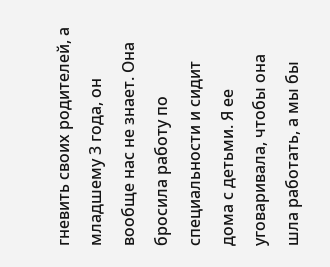гневить своих родителей, а младшему 3 года, он вообще нас не знает. Она бросила работу по специальности и сидит дома с детьми. Я ее уговаривала, чтобы она шла работать, а мы бы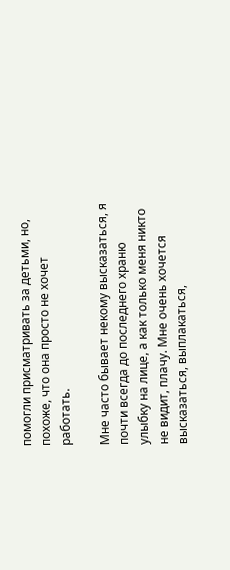помогли присматривать за детьми, но, похоже, что она просто не хочет работать.

Мне часто бывает некому высказаться, я почти всегда до последнего храню улыбку на лице, а как только меня никто не видит, плачу. Мне очень хочется высказаться, выплакаться,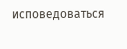исповедоваться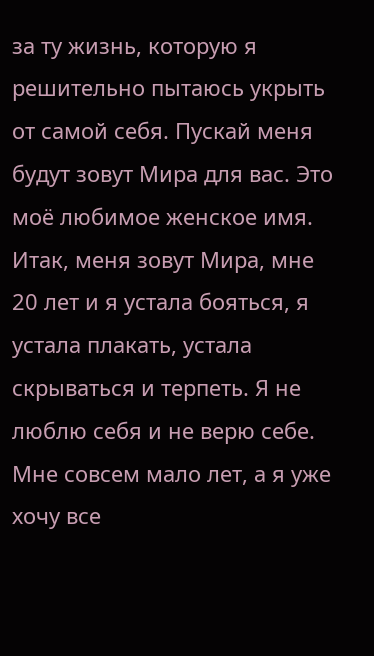за ту жизнь, которую я решительно пытаюсь укрыть от самой себя. Пускай меня будут зовут Мира для вас. Это моё любимое женское имя.
Итак, меня зовут Мира, мне 20 лет и я устала бояться, я устала плакать, устала скрываться и терпеть. Я не люблю себя и не верю себе. Мне совсем мало лет, а я уже хочу все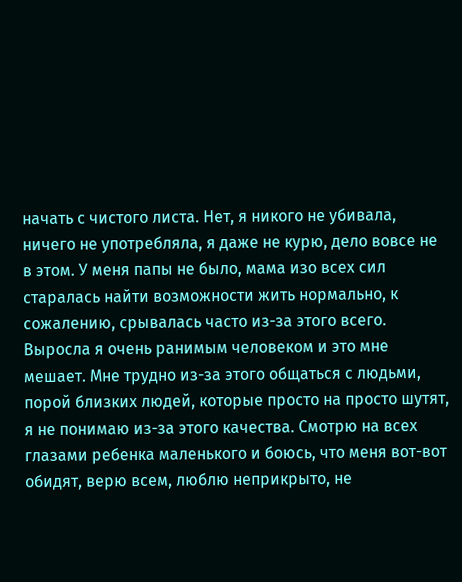начать с чистого листа. Нет, я никого не убивала, ничего не употребляла, я даже не курю, дело вовсе не в этом. У меня папы не было, мама изо всех сил старалась найти возможности жить нормально, к сожалению, срывалась часто из-за этого всего. Выросла я очень ранимым человеком и это мне мешает. Мне трудно из-за этого общаться с людьми, порой близких людей, которые просто на просто шутят, я не понимаю из-за этого качества. Смотрю на всех глазами ребенка маленького и боюсь, что меня вот-вот обидят, верю всем, люблю неприкрыто, не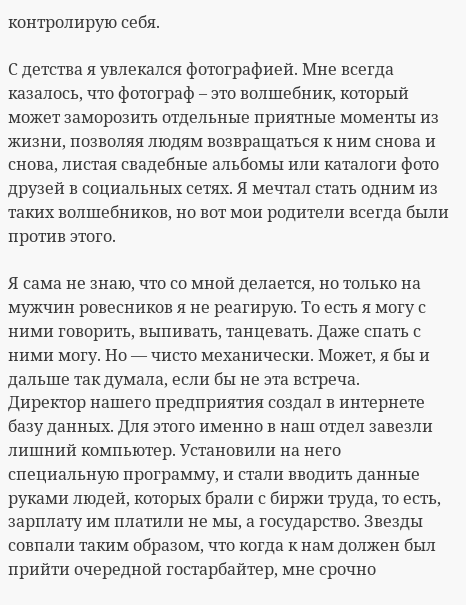контролирую себя.

С детства я увлекался фотографией. Мне всегда казалось, что фотограф – это волшебник, который может заморозить отдельные приятные моменты из жизни, позволяя людям возвращаться к ним снова и снова, листая свадебные альбомы или каталоги фото друзей в социальных сетях. Я мечтал стать одним из таких волшебников, но вот мои родители всегда были против этого.

Я сама не знаю, что со мной делается, но только на мужчин ровесников я не реагирую. То есть я могу с ними говорить, выпивать, танцевать. Даже спать с ними могу. Но — чисто механически. Может, я бы и дальше так думала, если бы не эта встреча.
Директор нашего предприятия создал в интернете базу данных. Для этого именно в наш отдел завезли лишний компьютер. Установили на него специальную программу, и стали вводить данные руками людей, которых брали с биржи труда, то есть, зарплату им платили не мы, а государство. Звезды совпали таким образом, что когда к нам должен был прийти очередной гостарбайтер, мне срочно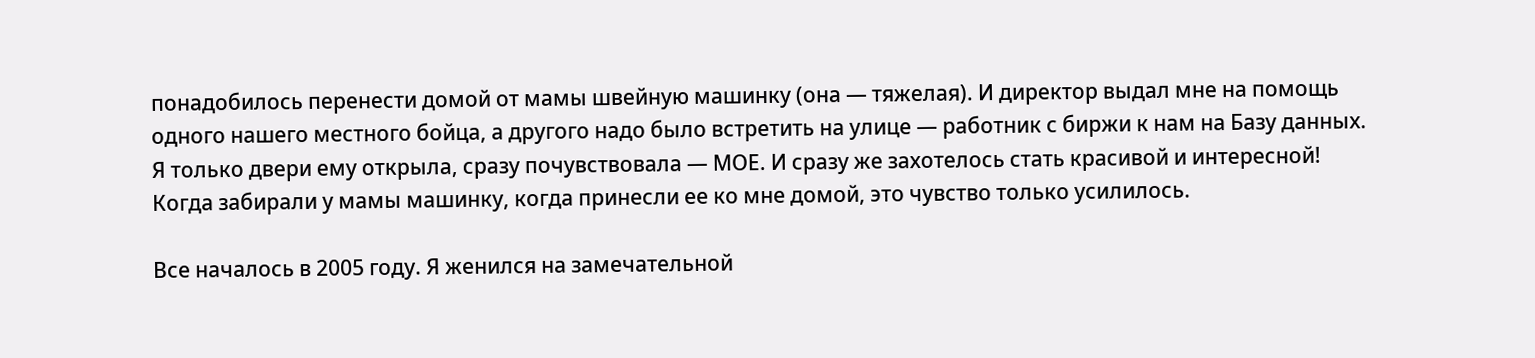понадобилось перенести домой от мамы швейную машинку (она — тяжелая). И директор выдал мне на помощь одного нашего местного бойца, а другого надо было встретить на улице — работник с биржи к нам на Базу данных. Я только двери ему открыла, сразу почувствовала — МОЕ. И сразу же захотелось стать красивой и интересной! Когда забирали у мамы машинку, когда принесли ее ко мне домой, это чувство только усилилось.

Все началось в 2005 году. Я женился на замечательной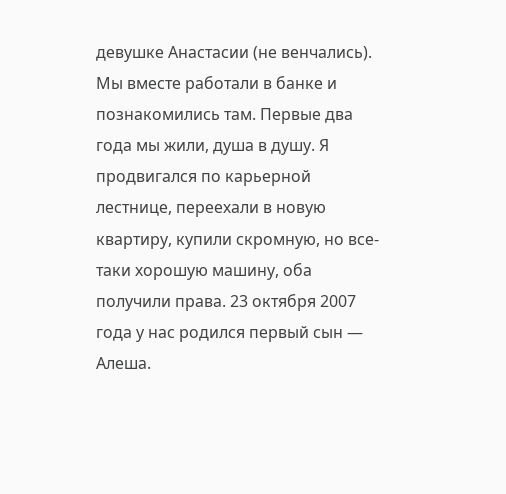девушке Анастасии (не венчались). Мы вместе работали в банке и познакомились там. Первые два года мы жили, душа в душу. Я продвигался по карьерной лестнице, переехали в новую квартиру, купили скромную, но все-таки хорошую машину, оба получили права. 23 октября 2007 года у нас родился первый сын — Алеша.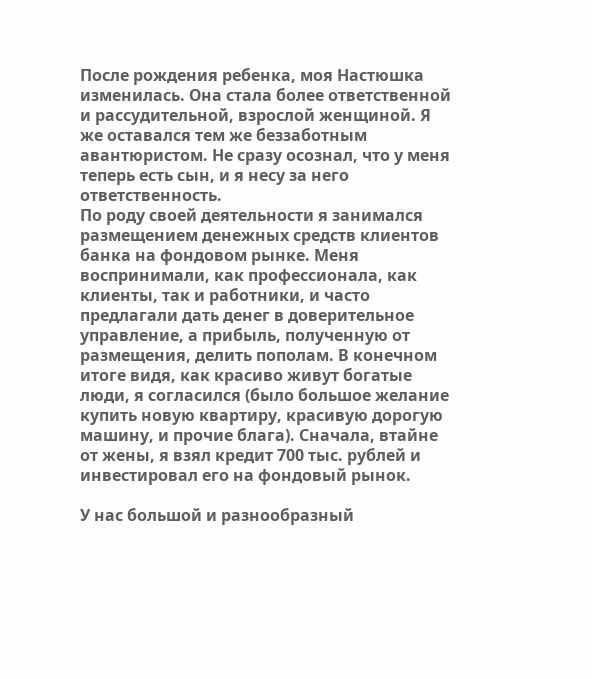После рождения ребенка, моя Настюшка изменилась. Она стала более ответственной и рассудительной, взрослой женщиной. Я же оставался тем же беззаботным авантюристом. Не сразу осознал, что у меня теперь есть сын, и я несу за него ответственность.
По роду своей деятельности я занимался размещением денежных средств клиентов банка на фондовом рынке. Меня воспринимали, как профессионала, как клиенты, так и работники, и часто предлагали дать денег в доверительное управление, а прибыль, полученную от размещения, делить пополам. В конечном итоге видя, как красиво живут богатые люди, я согласился (было большое желание купить новую квартиру, красивую дорогую машину, и прочие блага). Сначала, втайне от жены, я взял кредит 700 тыс. рублей и инвестировал его на фондовый рынок.

У нас большой и разнообразный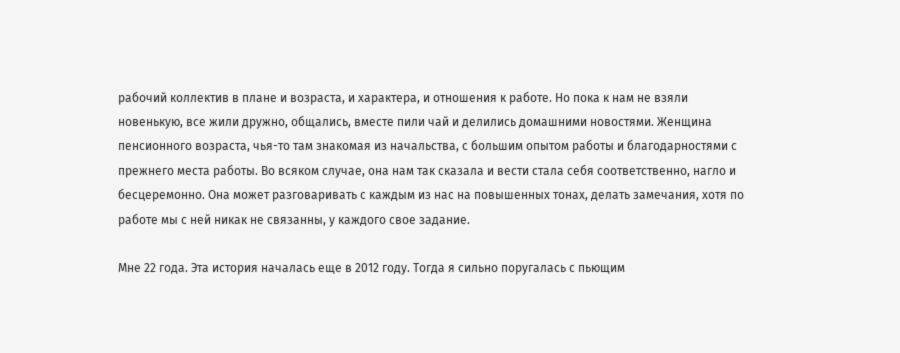рабочий коллектив в плане и возраста, и характера, и отношения к работе. Но пока к нам не взяли новенькую, все жили дружно, общались, вместе пили чай и делились домашними новостями. Женщина пенсионного возраста, чья-то там знакомая из начальства, с большим опытом работы и благодарностями с прежнего места работы. Во всяком случае, она нам так сказала и вести стала себя соответственно, нагло и бесцеремонно. Она может разговаривать с каждым из нас на повышенных тонах, делать замечания, хотя по работе мы с ней никак не связанны, у каждого свое задание.

Мне 22 года. Эта история началась еще в 2012 году. Тогда я сильно поругалась с пьющим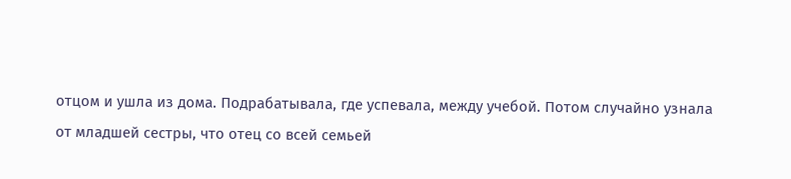отцом и ушла из дома. Подрабатывала, где успевала, между учебой. Потом случайно узнала от младшей сестры, что отец со всей семьей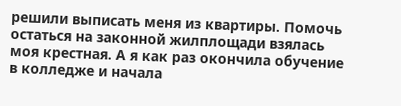решили выписать меня из квартиры. Помочь остаться на законной жилплощади взялась моя крестная. А я как раз окончила обучение в колледже и начала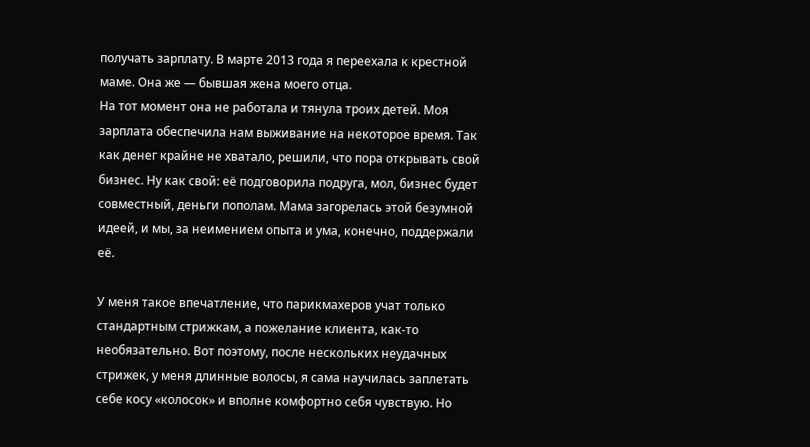получать зарплату. В марте 2013 года я переехала к крестной маме. Она же — бывшая жена моего отца.
На тот момент она не работала и тянула троих детей. Моя зарплата обеспечила нам выживание на некоторое время. Так как денег крайне не хватало, решили, что пора открывать свой бизнес. Ну как свой: её подговорила подруга, мол, бизнес будет совместный, деньги пополам. Мама загорелась этой безумной идеей, и мы, за неимением опыта и ума, конечно, поддержали её.

У меня такое впечатление, что парикмахеров учат только стандартным стрижкам, а пожелание клиента, как-то необязательно. Вот поэтому, после нескольких неудачных стрижек, у меня длинные волосы, я сама научилась заплетать себе косу «колосок» и вполне комфортно себя чувствую. Но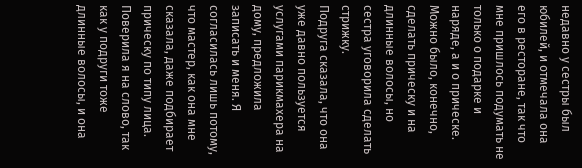недавно у сестры был юбилей, и отмечала она его в ресторане, так что мне пришлось подумать не только о подарке и наряде, а и о прическе. Можно было, конечно, сделать прическу и на длинные волосы, но сестра уговорила сделать стрижку.
Подруга сказала, что она уже давно пользуется услугами парикмахера на дому, предложила записать и меня. Я согласилась лишь потому, что мастер, как она мне сказала, даже подбирает прическу по типу лица. Поверила я на слово, так как у подруги тоже длинные волосы, и она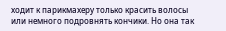ходит к парикмахеру только красить волосы или немного подровнять кончики. Но она так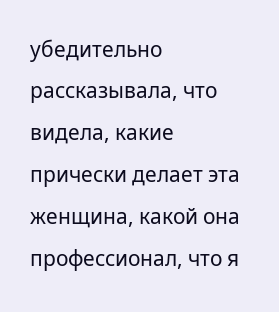убедительно рассказывала, что видела, какие прически делает эта женщина, какой она профессионал, что я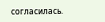согласилась.